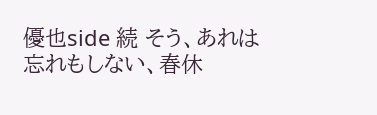優也side 続 そう、あれは忘れもしない、春休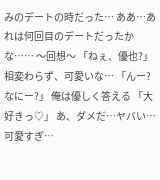みのデートの時だった… ああ…あれは何回目のデートだったかな…… 〜回想〜 「ねぇ、優也?」 相変わらず、可愛いな… 「んー?なにー?」 俺は優しく答える 「大好きっ♡」 あ、ダメだ…ヤバい…可愛すぎ…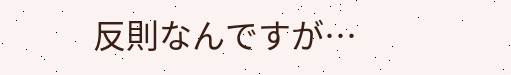反則なんですが…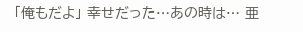「俺もだよ」 幸せだった…あの時は… 亜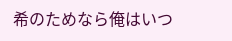希のためなら俺はいつ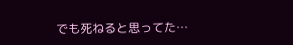でも死ねると思ってた…